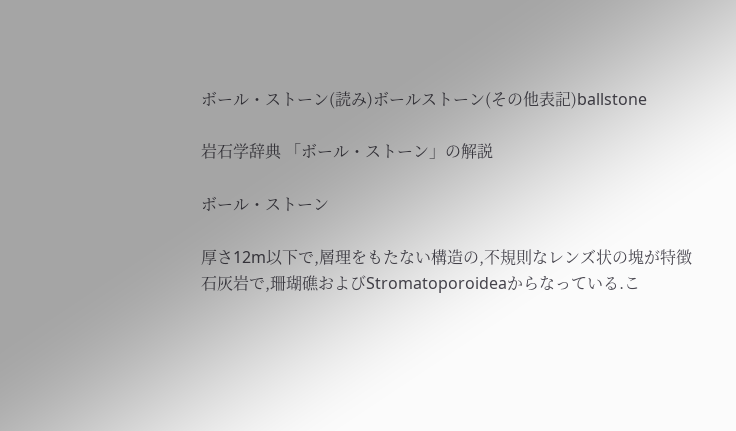ボール・ストーン(読み)ボールストーン(その他表記)ballstone

岩石学辞典 「ボール・ストーン」の解説

ボール・ストーン

厚さ12m以下で,層理をもたない構造の,不規則なレンズ状の塊が特徴石灰岩で,珊瑚礁およびStromatoporoideaからなっている.こ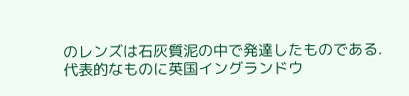のレンズは石灰質泥の中で発達したものである.代表的なものに英国イングランドウ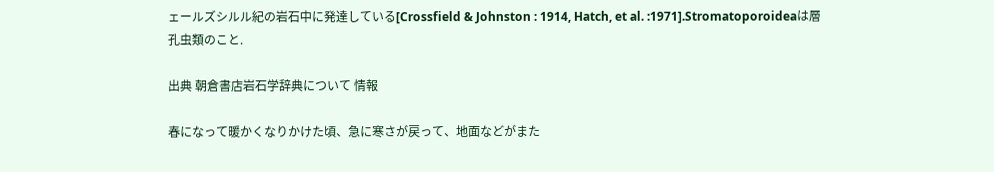ェールズシルル紀の岩石中に発達している[Crossfield & Johnston : 1914, Hatch, et al. :1971].Stromatoporoideaは層孔虫類のこと.

出典 朝倉書店岩石学辞典について 情報

春になって暖かくなりかけた頃、急に寒さが戻って、地面などがまた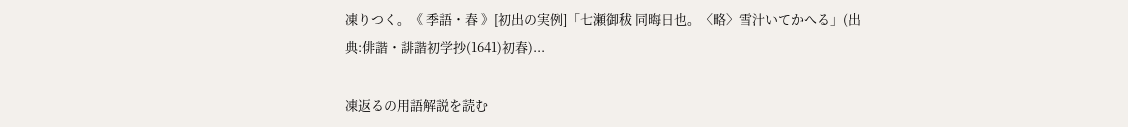凍りつく。《 季語・春 》[初出の実例]「七瀬御秡 同晦日也。〈略〉雪汁いてかへる」(出典:俳諧・誹諧初学抄(1641)初春)...

凍返るの用語解説を読む